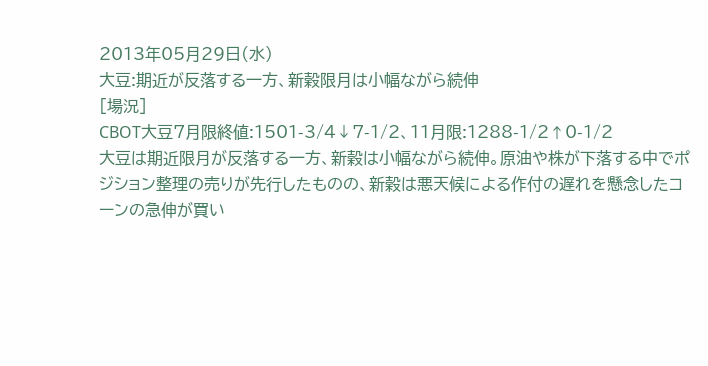2013年05月29日(水)
大豆:期近が反落する一方、新穀限月は小幅ながら続伸
[場況]
CBOT大豆7月限終値:1501-3/4↓7-1/2、11月限:1288-1/2↑0-1/2
大豆は期近限月が反落する一方、新穀は小幅ながら続伸。原油や株が下落する中でポジション整理の売りが先行したものの、新穀は悪天候による作付の遅れを懸念したコーンの急伸が買い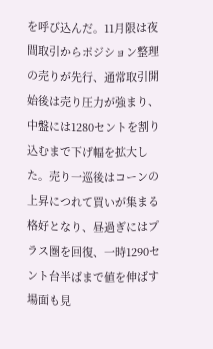を呼び込んだ。11月限は夜間取引からポジション整理の売りが先行、通常取引開始後は売り圧力が強まり、中盤には1280セントを割り込むまで下げ幅を拡大した。売り一巡後はコーンの上昇につれて買いが集まる格好となり、昼過ぎにはプラス圏を回復、一時1290セント台半ばまで値を伸ばす場面も見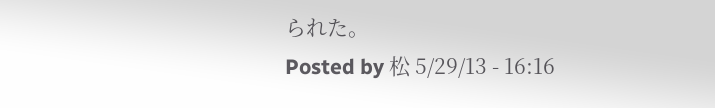られた。
Posted by 松 5/29/13 - 16:16